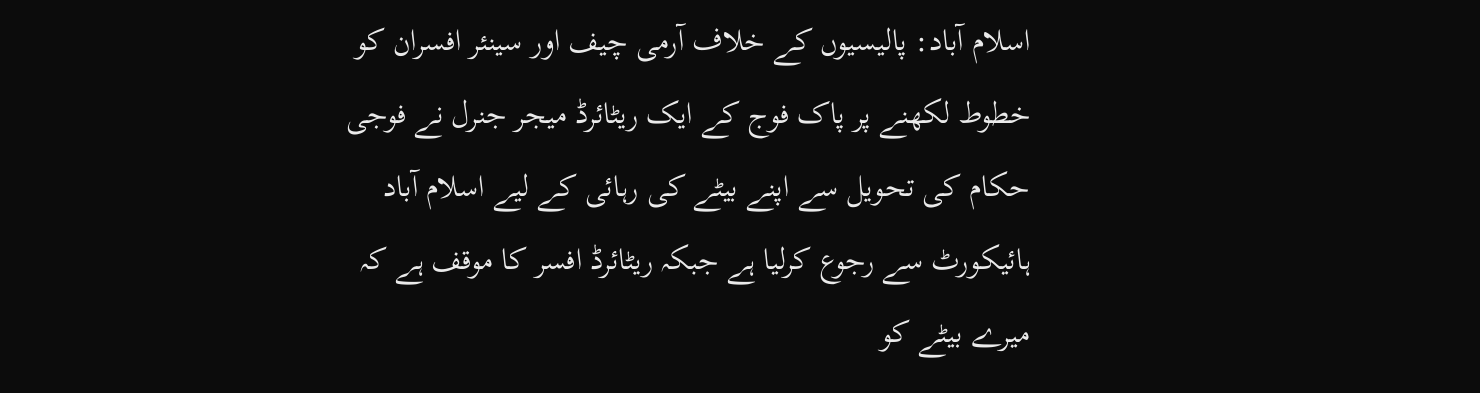اسلام آباد: پالیسیوں کے خلاف آرمی چیف اور سینئر افسران کو خطوط لکھنے پر پاک فوج کے ایک ریٹائرڈ میجر جنرل نے فوجی حکام کی تحویل سے اپنے بیٹے کی رہائی کے لیے اسلام آباد ہائیکورٹ سے رجوع کرلیا ہے جبکہ ریٹائرڈ افسر کا موقف ہے کہ میرے بیٹے کو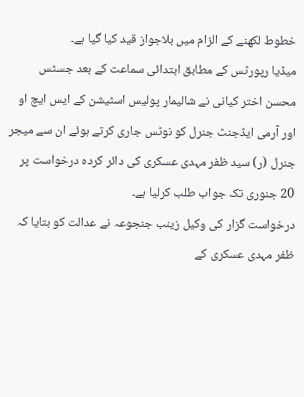خطوط لکھنے کے الزام میں بلاجواز قید کیا گیا ہے۔
میڈیا رپورٹس کے مطابق ابتدائی سماعت کے بعد جسٹس محسن اختر کیانی نے شالیمار پولیس اسٹیشن کے ایس ایچ او اور آرمی ایڈجنٹ جنرل کو نوٹس جاری کرتے ہوئے ان سے میجر جنرل (ر) سید ظفر مہدی عسکری کی دائر کردہ درخواست پر 20 جنوری تک جواب طلب کرلیا ہے۔
درخواست گزار کی وکیل زینب جنجوعہ نے عدالت کو بتایا کہ ظفر مہدی عسکری کے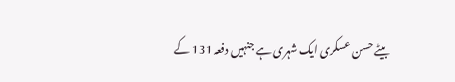بیٹے حسن عسکری ایک شہری ہے جنہیں دفعہ 131 کے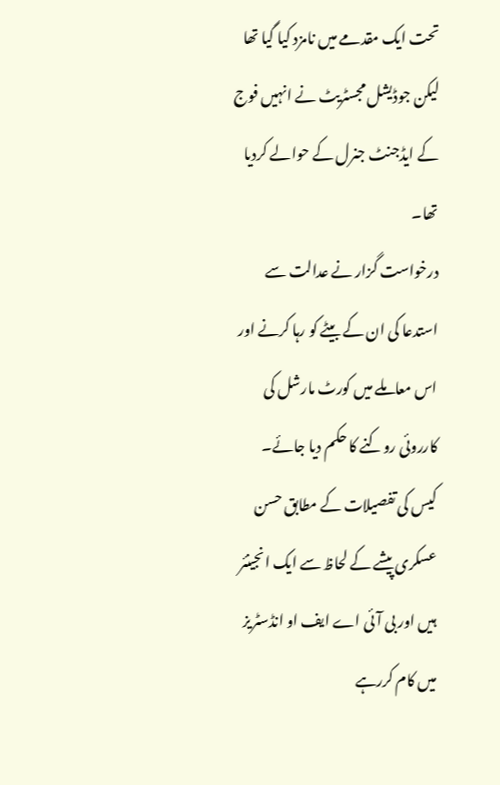تحت ایک مقدمے میں نامزد کیا گیا تھا لیکن جوڈیشل مجسٹریٹ نے انہیں فوج کے ایڈجنٹ جنرل کے حوالے کردیا تھا۔
درخواست گزار نے عدالت سے استدعا کی ان کے بیٹے کو رہا کرنے اور اس معاملے میں کورٹ مارشل کی کارروئی روکنے کا حکم دیا جائے۔
کیس کی تفصیلات کے مطابق حسن عسکری پیشے کے لحاظ سے ایک انجینئر ہیں اور بی آئی اے ایف او انڈسٹریز میں کام کررہے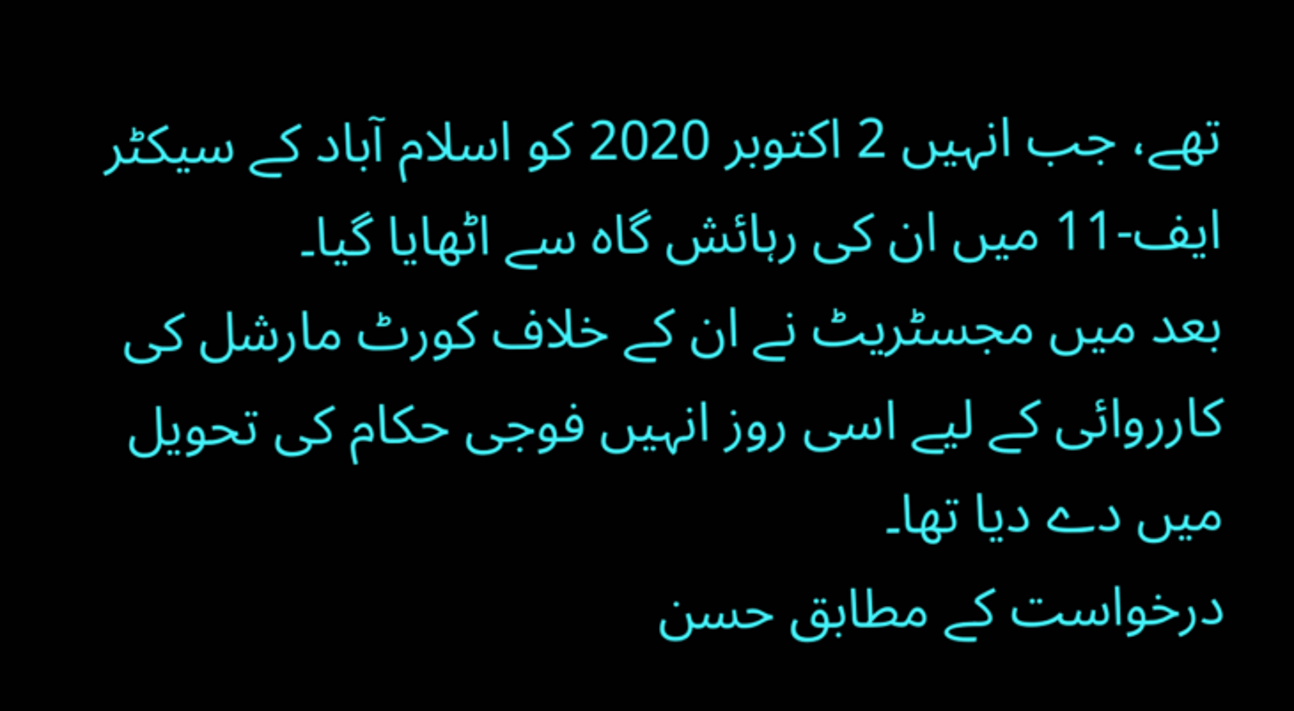تھے، جب انہیں 2 اکتوبر 2020 کو اسلام آباد کے سیکٹر ایف-11 میں ان کی رہائش گاہ سے اٹھایا گیا۔
بعد میں مجسٹریٹ نے ان کے خلاف کورٹ مارشل کی کارروائی کے لیے اسی روز انہیں فوجی حکام کی تحویل میں دے دیا تھا۔
درخواست کے مطابق حسن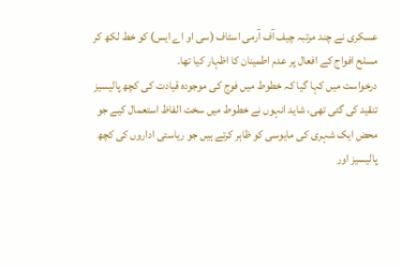عسکری نے چند مرتبہ چیف آف آرمی اسٹاف (سی او اے ایس) کو خط لکھ کر مسلح افواج کے افعال پر عدم اطمینان کا اظہار کیا تھا۔
درخواست میں کہا گیا کہ خطوط میں فوج کی موجودہ قیادت کی کچھ پالیسیز تنقید کی گئی تھی، شاید انہوں نے خطوط میں سخت الفاظ استعمال کیے جو محض ایک شہری کی مایوسی کو ظاہر کرتے ہیں جو ریاستی اداروں کی کچھ پالیسیز اور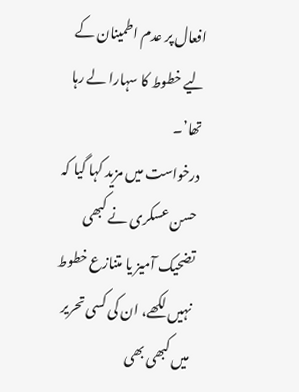افعال پر عدم اطمینان کے لیے خطوط کا سہارا لے رہا تھا’۔
درخواست میں مزید کہا گیا کہ حسن عسکری نے کبھی تضحیک آمیز یا متنازع خطوط نہیں لکھے، ان کی کسی تحریر میں کبھی بھی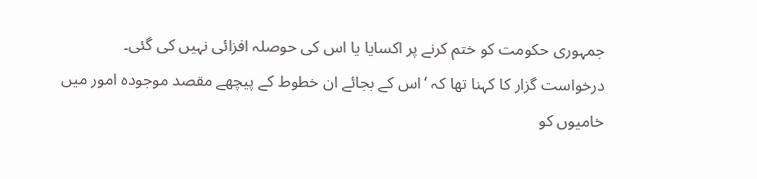جمہوری حکومت کو ختم کرنے پر اکسایا یا اس کی حوصلہ افزائی نہیں کی گئی۔
درخواست گزار کا کہنا تھا کہ ‘اس کے بجائے ان خطوط کے پیچھے مقصد موجودہ امور میں خامیوں کو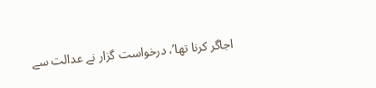اجاگر کرنا تھا’، درخواست گزار نے عدالت سے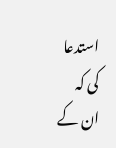استدعا کی کہ ان کے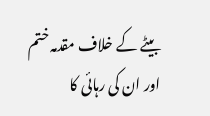بیٹے کے خلاف مقدمہ ختم اور ان کی رہائی کا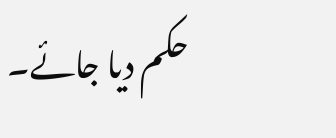حکم دیا جائے۔